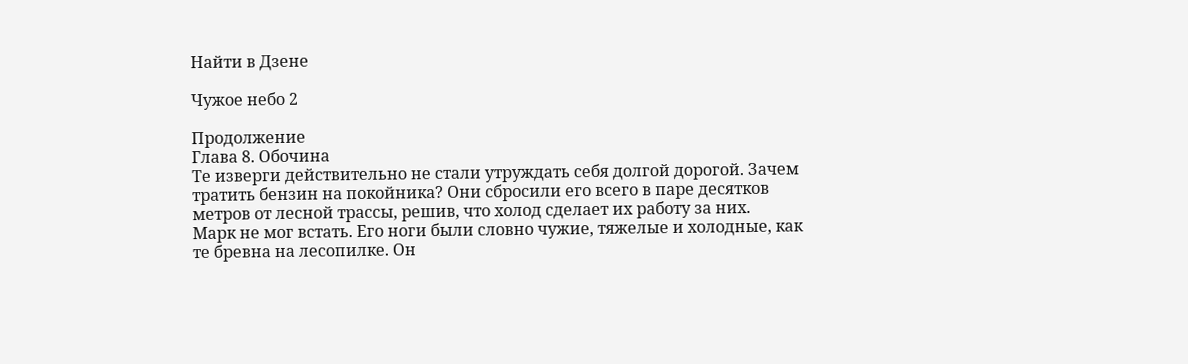Найти в Дзене

Чужое небо 2

Продолжение
Глава 8. Обочина
Те изверги действительно не стали утруждать себя долгой дорогой. Зачем тратить бензин на покойника? Они сбросили его всего в паре десятков метров от лесной трассы, решив, что холод сделает их работу за них.
Марк не мог встать. Его ноги были словно чужие, тяжелые и холодные, как те бревна на лесопилке. Он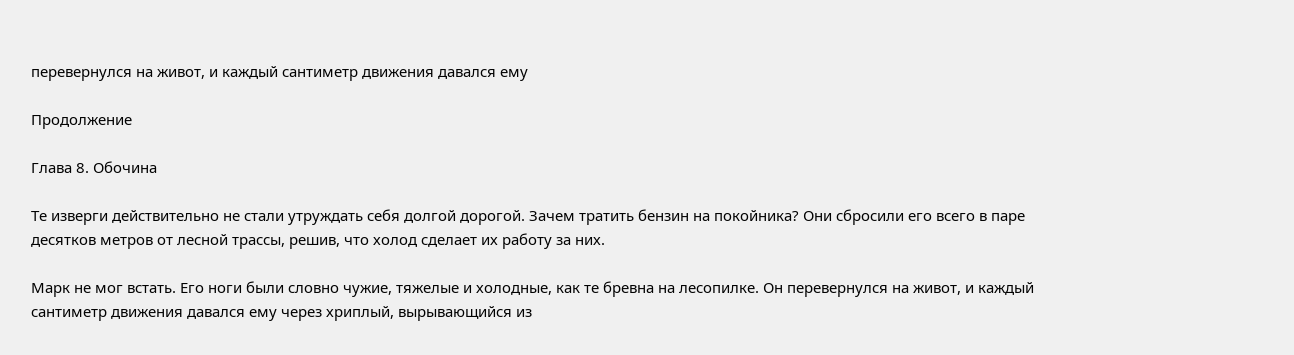перевернулся на живот, и каждый сантиметр движения давался ему

Продолжение

Глава 8. Обочина

Те изверги действительно не стали утруждать себя долгой дорогой. Зачем тратить бензин на покойника? Они сбросили его всего в паре десятков метров от лесной трассы, решив, что холод сделает их работу за них.

Марк не мог встать. Его ноги были словно чужие, тяжелые и холодные, как те бревна на лесопилке. Он перевернулся на живот, и каждый сантиметр движения давался ему через хриплый, вырывающийся из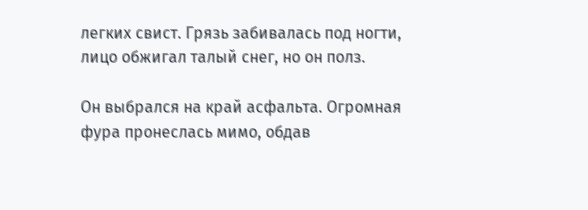легких свист. Грязь забивалась под ногти, лицо обжигал талый снег, но он полз.

Он выбрался на край асфальта. Огромная фура пронеслась мимо, обдав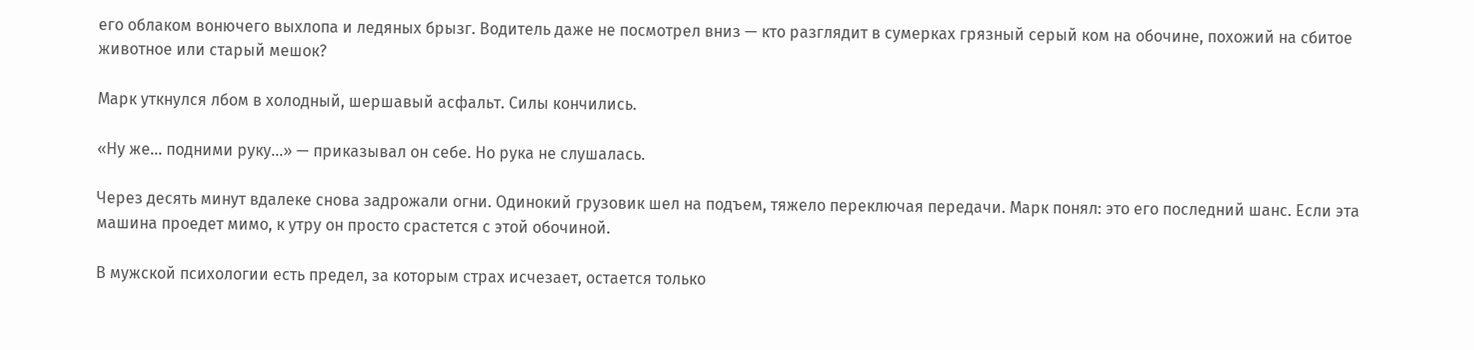его облаком вонючего выхлопа и ледяных брызг. Водитель даже не посмотрел вниз — кто разглядит в сумерках грязный серый ком на обочине, похожий на сбитое животное или старый мешок?

Марк уткнулся лбом в холодный, шершавый асфальт. Силы кончились.

«Ну же... подними руку...» — приказывал он себе. Но рука не слушалась.

Через десять минут вдалеке снова задрожали огни. Одинокий грузовик шел на подъем, тяжело переключая передачи. Марк понял: это его последний шанс. Если эта машина проедет мимо, к утру он просто срастется с этой обочиной.

В мужской психологии есть предел, за которым страх исчезает, остается только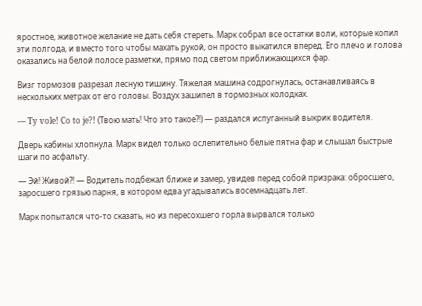яростное, животное желание не дать себя стереть. Марк собрал все остатки воли, которые копил эти полгода, и вместо того чтобы махать рукой, он просто выкатился вперед. Его плечо и голова оказались на белой полосе разметки, прямо под светом приближающихся фар.

Визг тормозов разрезал лесную тишину. Тяжелая машина содрогнулась, останавливаясь в нескольких метрах от его головы. Воздух зашипел в тормозных колодках.

— Ty vole! Co to je?! (Твою мать! Что это такое?!) — раздался испуганный выкрик водителя.

Дверь кабины хлопнула. Марк видел только ослепительно белые пятна фар и слышал быстрые шаги по асфальту.

— Эй! Живой?! — Водитель подбежал ближе и замер, увидев перед собой призрака: обросшего, заросшего грязью парня, в котором едва угадывались восемнадцать лет.

Марк попытался что-то сказать, но из пересохшего горла вырвался только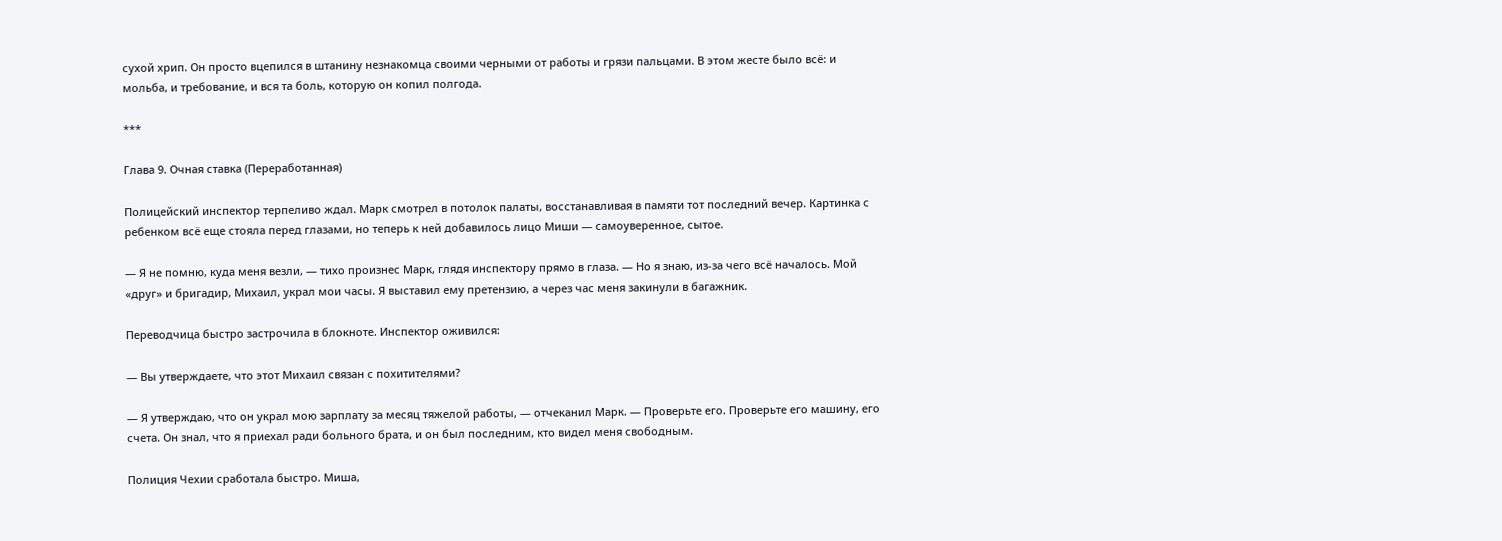сухой хрип. Он просто вцепился в штанину незнакомца своими черными от работы и грязи пальцами. В этом жесте было всё: и мольба, и требование, и вся та боль, которую он копил полгода.

***

Глава 9. Очная ставка (Переработанная)

Полицейский инспектор терпеливо ждал. Марк смотрел в потолок палаты, восстанавливая в памяти тот последний вечер. Картинка с ребенком всё еще стояла перед глазами, но теперь к ней добавилось лицо Миши — самоуверенное, сытое.

— Я не помню, куда меня везли, — тихо произнес Марк, глядя инспектору прямо в глаза. — Но я знаю, из-за чего всё началось. Мой «друг» и бригадир, Михаил, украл мои часы. Я выставил ему претензию, а через час меня закинули в багажник.

Переводчица быстро застрочила в блокноте. Инспектор оживился:

— Вы утверждаете, что этот Михаил связан с похитителями?

— Я утверждаю, что он украл мою зарплату за месяц тяжелой работы, — отчеканил Марк. — Проверьте его. Проверьте его машину, его счета. Он знал, что я приехал ради больного брата, и он был последним, кто видел меня свободным.

Полиция Чехии сработала быстро. Миша,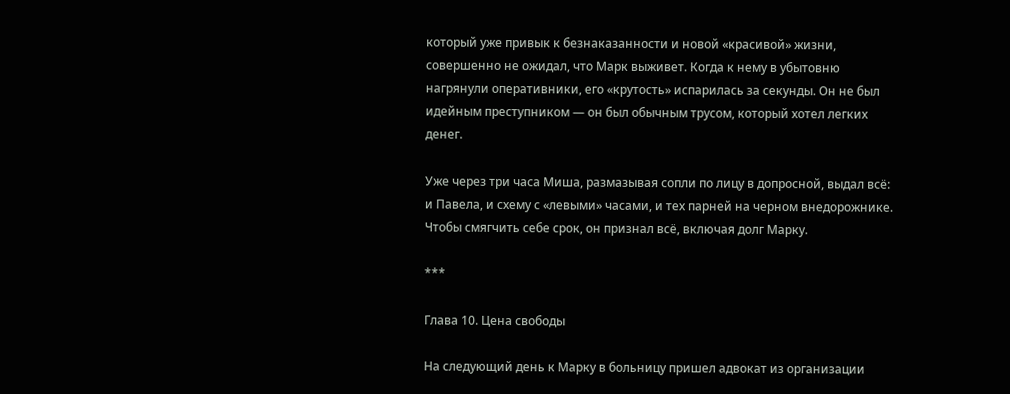который уже привык к безнаказанности и новой «красивой» жизни, совершенно не ожидал, что Марк выживет. Когда к нему в убытовню нагрянули оперативники, его «крутость» испарилась за секунды. Он не был идейным преступником — он был обычным трусом, который хотел легких денег.

Уже через три часа Миша, размазывая сопли по лицу в допросной, выдал всё: и Павела, и схему с «левыми» часами, и тех парней на черном внедорожнике. Чтобы смягчить себе срок, он признал всё, включая долг Марку.

***

Глава 10. Цена свободы

На следующий день к Марку в больницу пришел адвокат из организации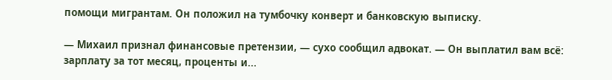помощи мигрантам. Он положил на тумбочку конверт и банковскую выписку.

— Михаил признал финансовые претензии, — сухо сообщил адвокат. — Он выплатил вам всё: зарплату за тот месяц, проценты и...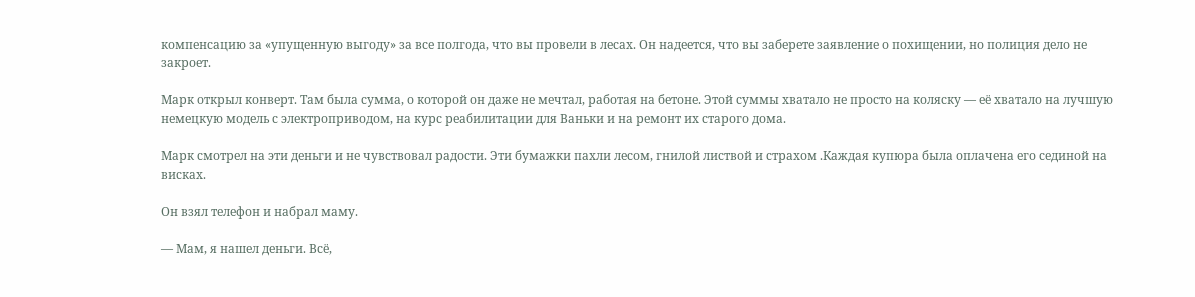компенсацию за «упущенную выгоду» за все полгода, что вы провели в лесах. Он надеется, что вы заберете заявление о похищении, но полиция дело не закроет.

Марк открыл конверт. Там была сумма, о которой он даже не мечтал, работая на бетоне. Этой суммы хватало не просто на коляску — её хватало на лучшую немецкую модель с электроприводом, на курс реабилитации для Ваньки и на ремонт их старого дома.

Марк смотрел на эти деньги и не чувствовал радости. Эти бумажки пахли лесом, гнилой листвой и страхом .Каждая купюра была оплачена его сединой на висках.

Он взял телефон и набрал маму.

— Мам, я нашел деньги. Всё,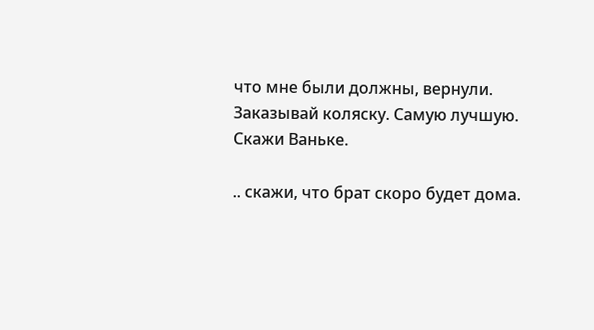что мне были должны, вернули. Заказывай коляску. Самую лучшую. Скажи Ваньке.

.. скажи, что брат скоро будет дома.